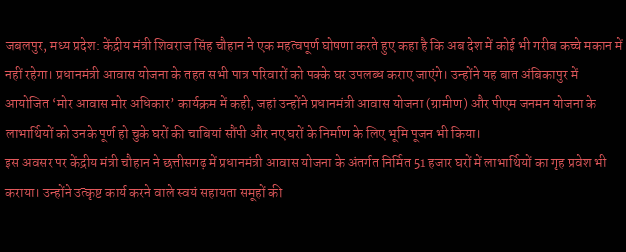जबलपुर, मध्य प्रदेश: केंद्रीय मंत्री शिवराज सिंह चौहान ने एक महत्वपूर्ण घोषणा करते हुए कहा है कि अब देश में कोई भी गरीब कच्चे मकान में नहीं रहेगा। प्रधानमंत्री आवास योजना के तहत सभी पात्र परिवारों को पक्के घर उपलब्ध कराए जाएंगे। उन्होंने यह बात अंबिकापुर में आयोजित ‘मोर आवास मोर अधिकार’ कार्यक्रम में कही, जहां उन्होंने प्रधानमंत्री आवास योजना (ग्रामीण) और पीएम जनमन योजना के लाभार्थियों को उनके पूर्ण हो चुके घरों की चाबियां सौंपी और नए घरों के निर्माण के लिए भूमि पूजन भी किया।
इस अवसर पर केंद्रीय मंत्री चौहान ने छत्तीसगढ़ में प्रधानमंत्री आवास योजना के अंतर्गत निर्मित 51 हजार घरों में लाभार्थियों का गृह प्रवेश भी कराया। उन्होंने उत्कृष्ट कार्य करने वाले स्वयं सहायता समूहों की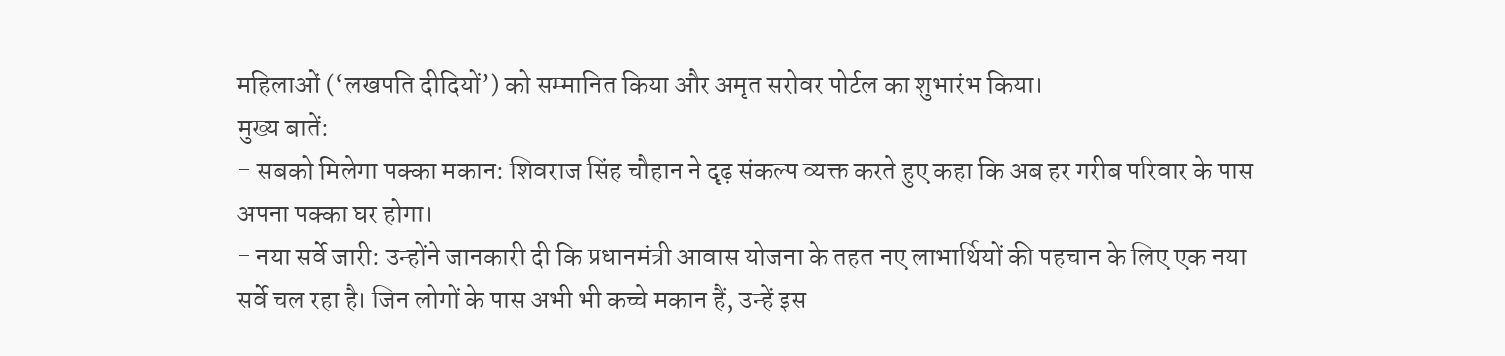महिलाओं (‘लखपति दीदियों’) को सम्मानित किया और अमृत सरोवर पोर्टल का शुभारंभ किया।
मुख्य बातें:
- सबको मिलेगा पक्का मकान: शिवराज सिंह चौहान ने दृढ़ संकल्प व्यक्त करते हुए कहा कि अब हर गरीब परिवार के पास अपना पक्का घर होगा।
- नया सर्वे जारी: उन्होंने जानकारी दी कि प्रधानमंत्री आवास योजना के तहत नए लाभार्थियों की पहचान के लिए एक नया सर्वे चल रहा है। जिन लोगों के पास अभी भी कच्चे मकान हैं, उन्हें इस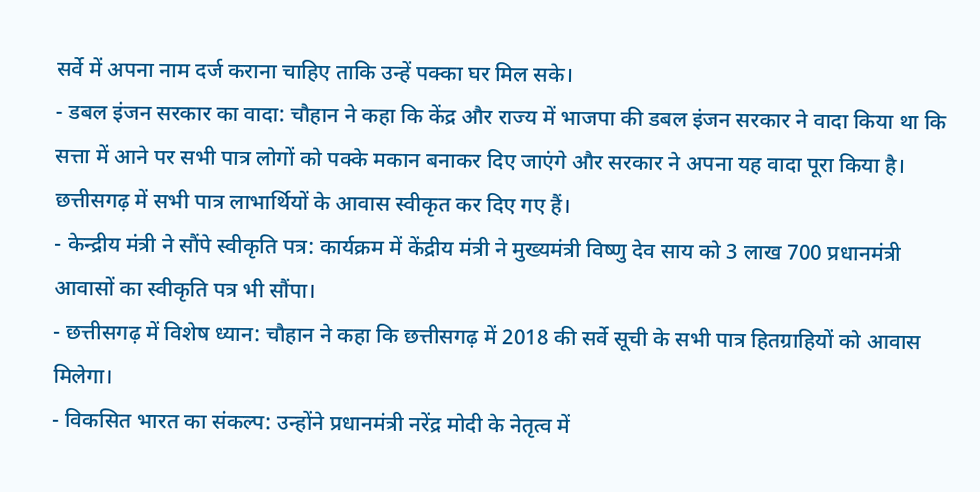सर्वे में अपना नाम दर्ज कराना चाहिए ताकि उन्हें पक्का घर मिल सके।
- डबल इंजन सरकार का वादा: चौहान ने कहा कि केंद्र और राज्य में भाजपा की डबल इंजन सरकार ने वादा किया था कि सत्ता में आने पर सभी पात्र लोगों को पक्के मकान बनाकर दिए जाएंगे और सरकार ने अपना यह वादा पूरा किया है। छत्तीसगढ़ में सभी पात्र लाभार्थियों के आवास स्वीकृत कर दिए गए हैं।
- केन्द्रीय मंत्री ने सौंपे स्वीकृति पत्र: कार्यक्रम में केंद्रीय मंत्री ने मुख्यमंत्री विष्णु देव साय को 3 लाख 700 प्रधानमंत्री आवासों का स्वीकृति पत्र भी सौंपा।
- छत्तीसगढ़ में विशेष ध्यान: चौहान ने कहा कि छत्तीसगढ़ में 2018 की सर्वे सूची के सभी पात्र हितग्राहियों को आवास मिलेगा।
- विकसित भारत का संकल्प: उन्होंने प्रधानमंत्री नरेंद्र मोदी के नेतृत्व में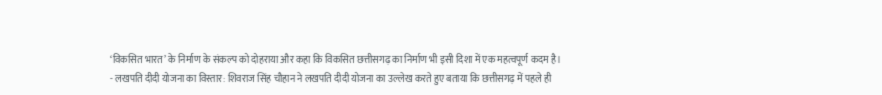‘विकसित भारत’ के निर्माण के संकल्प को दोहराया और कहा कि विकसित छत्तीसगढ़ का निर्माण भी इसी दिशा में एक महत्वपूर्ण कदम है।
- लखपति दीदी योजना का विस्तार: शिवराज सिंह चौहान ने लखपति दीदी योजना का उल्लेख करते हुए बताया कि छत्तीसगढ़ में पहले ही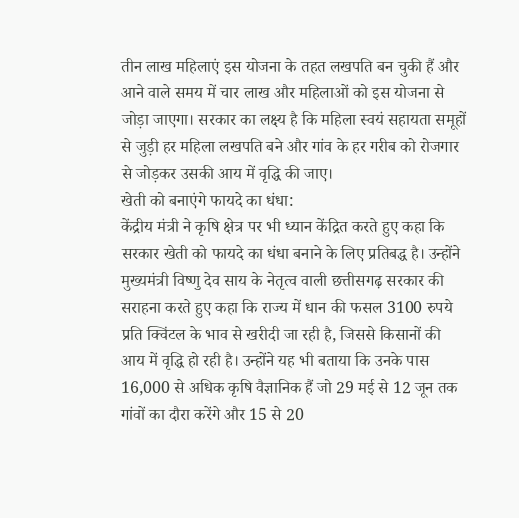तीन लाख महिलाएं इस योजना के तहत लखपति बन चुकी हैं और आने वाले समय में चार लाख और महिलाओं को इस योजना से जोड़ा जाएगा। सरकार का लक्ष्य है कि महिला स्वयं सहायता समूहों से जुड़ी हर महिला लखपति बने और गांव के हर गरीब को रोजगार से जोड़कर उसकी आय में वृद्धि की जाए।
खेती को बनाएंगे फायदे का धंधा:
केंद्रीय मंत्री ने कृषि क्षेत्र पर भी ध्यान केंद्रित करते हुए कहा कि सरकार खेती को फायदे का धंधा बनाने के लिए प्रतिबद्ध है। उन्होंने मुख्यमंत्री विष्णु देव साय के नेतृत्व वाली छत्तीसगढ़ सरकार की सराहना करते हुए कहा कि राज्य में धान की फसल 3100 रुपये प्रति क्विंटल के भाव से खरीदी जा रही है, जिससे किसानों की आय में वृद्धि हो रही है। उन्होंने यह भी बताया कि उनके पास 16,000 से अधिक कृषि वैज्ञानिक हैं जो 29 मई से 12 जून तक गांवों का दौरा करेंगे और 15 से 20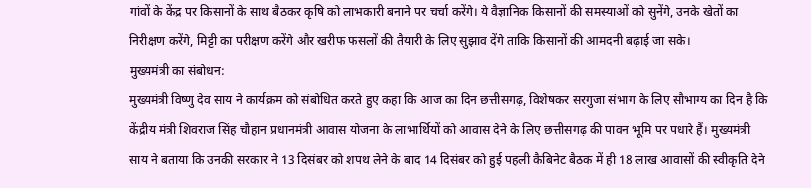गांवों के केंद्र पर किसानों के साथ बैठकर कृषि को लाभकारी बनाने पर चर्चा करेंगे। ये वैज्ञानिक किसानों की समस्याओं को सुनेंगे, उनके खेतों का निरीक्षण करेंगे, मिट्टी का परीक्षण करेंगे और खरीफ फसलों की तैयारी के लिए सुझाव देंगे ताकि किसानों की आमदनी बढ़ाई जा सके।
मुख्यमंत्री का संबोधन:
मुख्यमंत्री विष्णु देव साय ने कार्यक्रम को संबोधित करते हुए कहा कि आज का दिन छत्तीसगढ़, विशेषकर सरगुजा संभाग के लिए सौभाग्य का दिन है कि केंद्रीय मंत्री शिवराज सिंह चौहान प्रधानमंत्री आवास योजना के लाभार्थियों को आवास देने के लिए छत्तीसगढ़ की पावन भूमि पर पधारे हैं। मुख्यमंत्री साय ने बताया कि उनकी सरकार ने 13 दिसंबर को शपथ लेने के बाद 14 दिसंबर को हुई पहली कैबिनेट बैठक में ही 18 लाख आवासों की स्वीकृति देने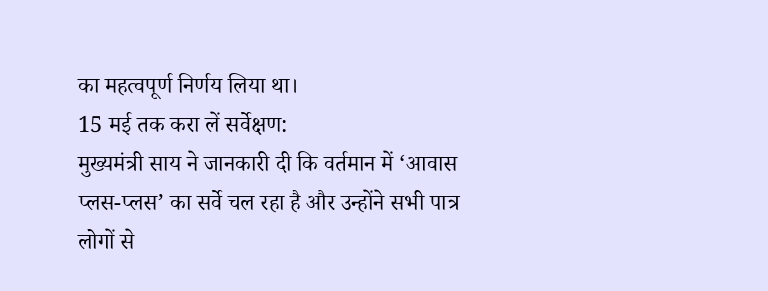का महत्वपूर्ण निर्णय लिया था।
15 मई तक करा लें सर्वेक्षण:
मुख्यमंत्री साय ने जानकारी दी कि वर्तमान में ‘आवास प्लस-प्लस’ का सर्वे चल रहा है और उन्होंने सभी पात्र लोगों से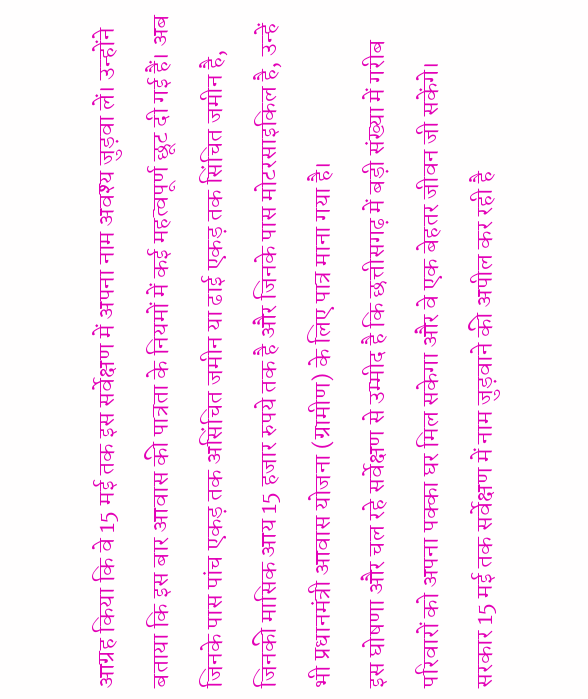आग्रह किया कि वे 15 मई तक इस सर्वेक्षण में अपना नाम अवश्य जुड़वा लें। उन्होंने बताया कि इस बार आवास की पात्रता के नियमों में कई महत्वपूर्ण छूट दी गई हैं। अब जिनके पास पांच एकड़ तक असिंचित जमीन या ढाई एकड़ तक सिंचित जमीन है, जिनकी मासिक आय 15 हजार रुपये तक है और जिनके पास मोटरसाइकिल है, उन्हें भी प्रधानमंत्री आवास योजना (ग्रामीण) के लिए पात्र माना गया है।
इस घोषणा और चल रहे सर्वेक्षण से उम्मीद है कि छत्तीसगढ़ में बड़ी संख्या में गरीब परिवारों को अपना पक्का घर मिल सकेगा और वे एक बेहतर जीवन जी सकेंगे। सरकार 15 मई तक सर्वेक्षण में नाम जुड़वाने की अपील कर रही है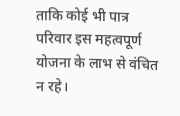ताकि कोई भी पात्र परिवार इस महत्वपूर्ण योजना के लाभ से वंचित न रहे।